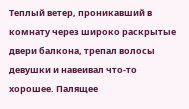Теплый ветер, проникавший в комнату через широко раскрытые двери балкона, трепал волосы девушки и навеивал что-то хорошее. Палящее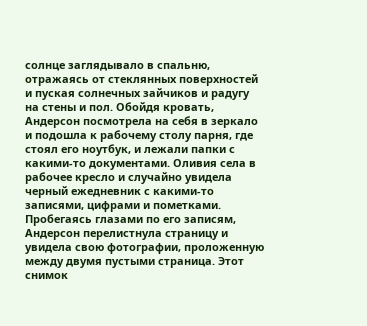солнце заглядывало в спальню, отражаясь от стеклянных поверхностей и пуская солнечных зайчиков и радугу на стены и пол. Обойдя кровать, Андерсон посмотрела на себя в зеркало и подошла к рабочему столу парня, где стоял его ноутбук, и лежали папки с какими-то документами. Оливия села в рабочее кресло и случайно увидела черный ежедневник с какими-то записями, цифрами и пометками. Пробегаясь глазами по его записям, Андерсон перелистнула страницу и увидела свою фотографии, проложенную между двумя пустыми страница. Этот снимок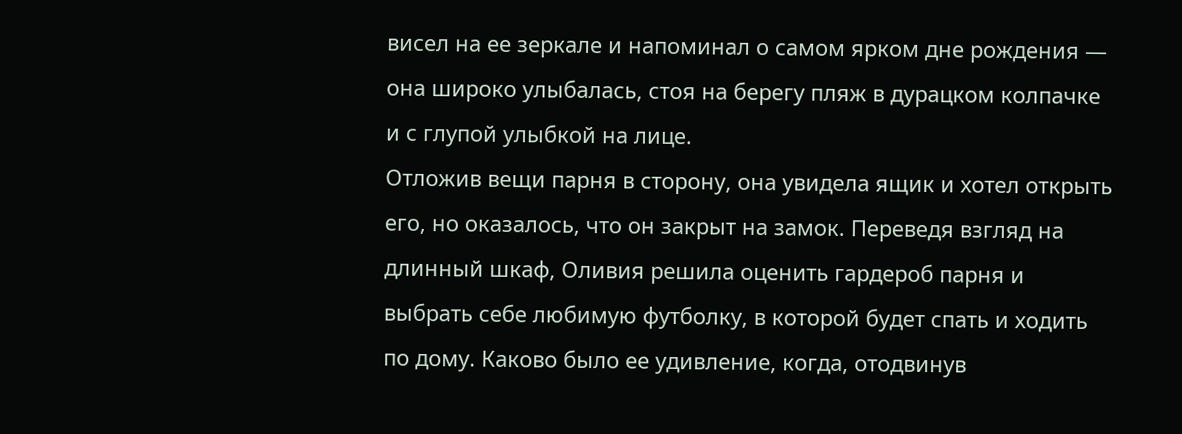висел на ее зеркале и напоминал о самом ярком дне рождения — она широко улыбалась, стоя на берегу пляж в дурацком колпачке и с глупой улыбкой на лице.
Отложив вещи парня в сторону, она увидела ящик и хотел открыть его, но оказалось, что он закрыт на замок. Переведя взгляд на длинный шкаф, Оливия решила оценить гардероб парня и выбрать себе любимую футболку, в которой будет спать и ходить по дому. Каково было ее удивление, когда, отодвинув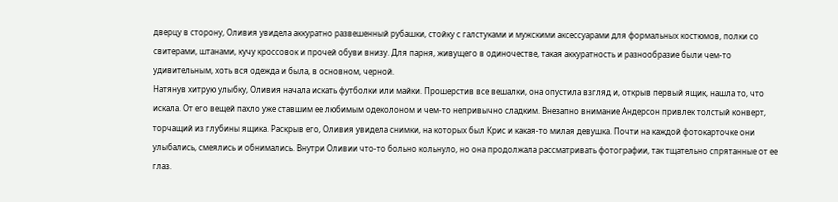дверцу в сторону, Оливия увидела аккуратно развешенный рубашки, стойку с галстуками и мужскими аксессуарами для формальных костюмов, полки со свитерами, штанами, кучу кроссовок и прочей обуви внизу. Для парня, живущего в одиночестве, такая аккуратность и разнообразие были чем-то удивительным, хоть вся одежда и была, в основном, черной.
Натянув хитрую улыбку, Оливия начала искать футболки или майки. Прошерстив все вешалки, она опустила взгляд и, открыв первый ящик, нашла то, что искала. От его вещей пахло уже ставшим ее любимым одеколоном и чем-то непривычно сладким. Внезапно внимание Андерсон привлек толстый конверт, торчащий из глубины ящика. Раскрыв его, Оливия увидела снимки, на которых был Крис и какая-то милая девушка. Почти на каждой фотокарточке они улыбались, смеялись и обнимались. Внутри Оливии что-то больно кольнуло, но она продолжала рассматривать фотографии, так тщательно спрятанные от ее глаз.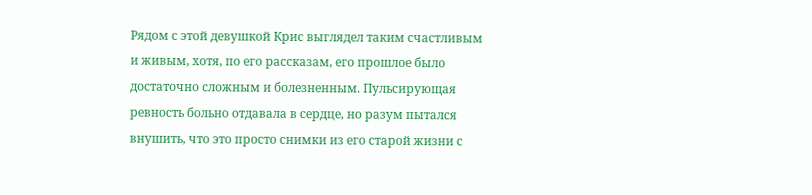Рядом с этой девушкой Крис выглядел таким счастливым и живым, хотя, по его рассказам, его прошлое было достаточно сложным и болезненным. Пульсирующая ревность больно отдавала в сердце, но разум пытался внушить, что это просто снимки из его старой жизни с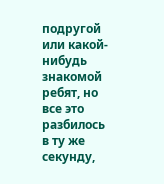подругой или какой-нибудь знакомой ребят, но все это разбилось в ту же секунду,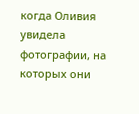когда Оливия увидела фотографии, на которых они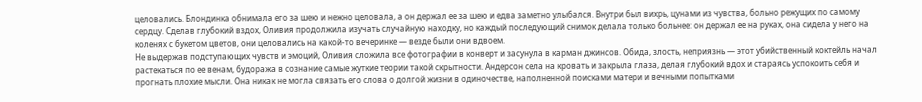целовались. Блондинка обнимала его за шею и нежно целовала, а он держал ее за шею и едва заметно улыбался. Внутри был вихрь, цунами из чувства, больно режущих по самому сердцу. Сделав глубокий вздох, Оливия продолжила изучать случайную находку, но каждый последующий снимок делала только больнее: он держал ее на руках, она сидела у него на коленях с букетом цветов, они целовались на какой-то вечеринке — везде были они вдвоем.
Не выдержав подступающих чувств и эмоций, Оливия сложила все фотографии в конверт и засунула в карман джинсов. Обида, злость, неприязнь — этот убийственный коктейль начал растекаться по ее венам, будоража в сознание самые жуткие теории такой скрытности. Андерсон села на кровать и закрыла глаза, делая глубокий вдох и стараясь успокоить себя и прогнать плохие мысли. Она никак не могла связать его слова о долгой жизни в одиночестве, наполненной поисками матери и вечными попытками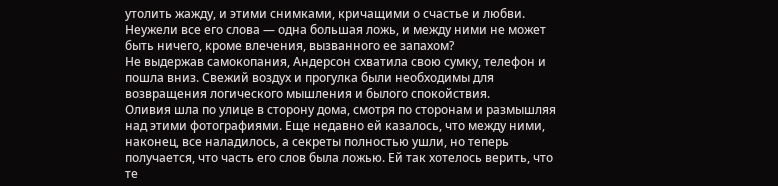утолить жажду, и этими снимками, кричащими о счастье и любви. Неужели все его слова — одна большая ложь, и между ними не может быть ничего, кроме влечения, вызванного ее запахом?
Не выдержав самокопания, Андерсон схватила свою сумку, телефон и пошла вниз. Свежий воздух и прогулка были необходимы для возвращения логического мышления и былого спокойствия.
Оливия шла по улице в сторону дома, смотря по сторонам и размышляя над этими фотографиями. Еще недавно ей казалось, что между ними, наконец, все наладилось, а секреты полностью ушли, но теперь получается, что часть его слов была ложью. Ей так хотелось верить, что те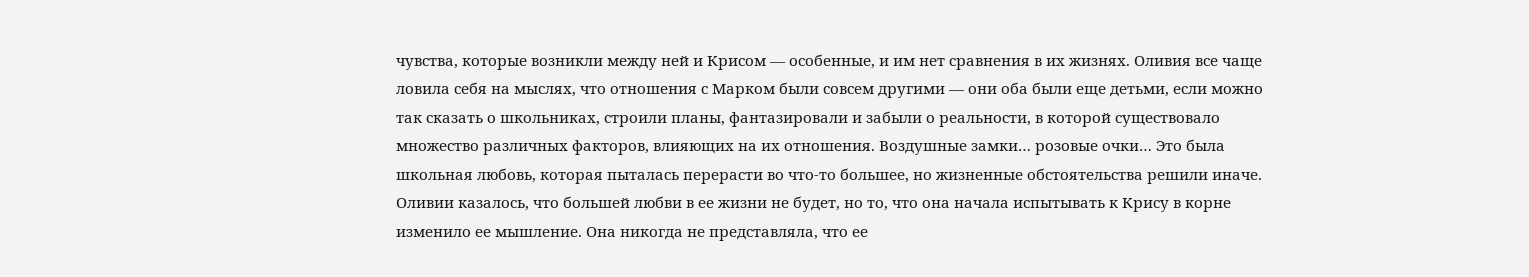чувства, которые возникли между ней и Крисом — особенные, и им нет сравнения в их жизнях. Оливия все чаще ловила себя на мыслях, что отношения с Марком были совсем другими — они оба были еще детьми, если можно так сказать о школьниках, строили планы, фантазировали и забыли о реальности, в которой существовало множество различных факторов, влияющих на их отношения. Воздушные замки… розовые очки… Это была школьная любовь, которая пыталась перерасти во что-то большее, но жизненные обстоятельства решили иначе. Оливии казалось, что большей любви в ее жизни не будет, но то, что она начала испытывать к Крису в корне изменило ее мышление. Она никогда не представляла, что ее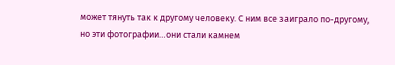может тянуть так к другому человеку. С ним все заиграло по-другому, но эти фотографии…они стали камнем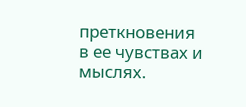преткновения в ее чувствах и мыслях.